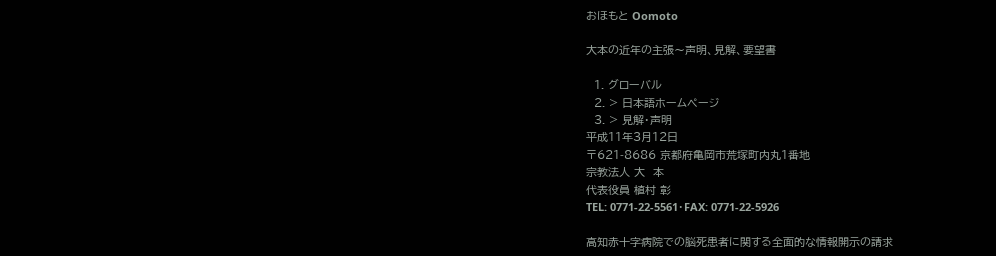おほもと Oomoto

大本の近年の主張〜声明、見解、要望書

  1. グローバル
  2. > 日本語ホームページ
  3. > 見解・声明
平成11年3月12日
〒621-8686 京都府亀岡市荒塚町内丸1番地
宗教法人 大  本
代表役員 植村 彰
TEL: 0771-22-5561・FAX: 0771-22-5926

高知赤十字病院での脳死患者に関する全面的な情報開示の請求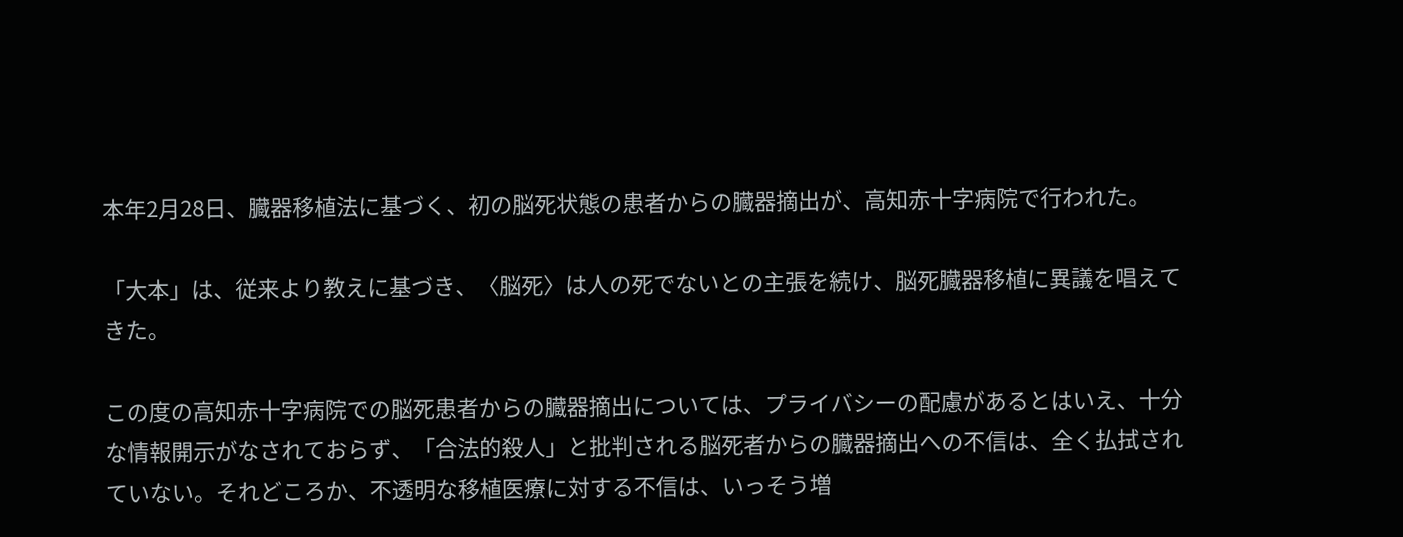本年2月28日、臓器移植法に基づく、初の脳死状態の患者からの臓器摘出が、高知赤十字病院で行われた。

「大本」は、従来より教えに基づき、〈脳死〉は人の死でないとの主張を続け、脳死臓器移植に異議を唱えてきた。

この度の高知赤十字病院での脳死患者からの臓器摘出については、プライバシーの配慮があるとはいえ、十分な情報開示がなされておらず、「合法的殺人」と批判される脳死者からの臓器摘出への不信は、全く払拭されていない。それどころか、不透明な移植医療に対する不信は、いっそう増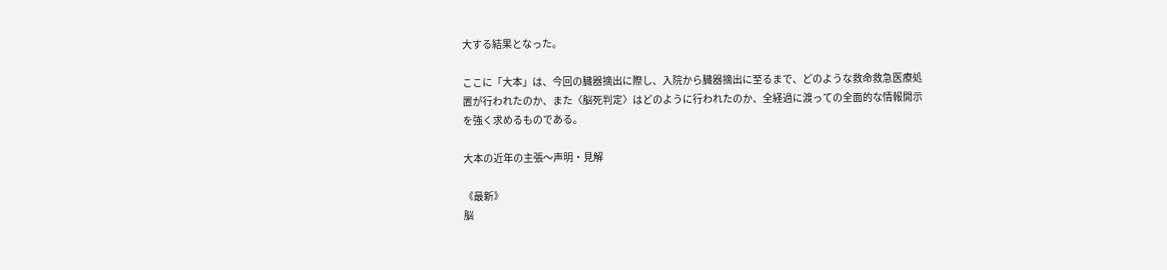大する結果となった。

ここに「大本」は、今回の臓器摘出に際し、入院から臓器摘出に至るまで、どのような救命救急医療処置が行われたのか、また〈脳死判定〉はどのように行われたのか、全経過に渡っての全面的な情報開示を強く求めるものである。

大本の近年の主張〜声明・見解

《最新》
脳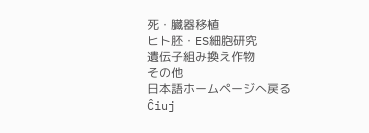死・臓器移植
ヒト胚・ES細胞研究
遺伝子組み換え作物
その他
日本語ホームページへ戻る
Ĉiuj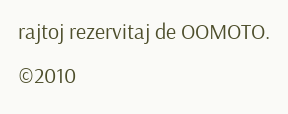rajtoj rezervitaj de OOMOTO.
©2010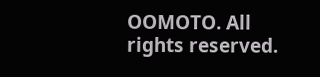OOMOTO. All rights reserved.